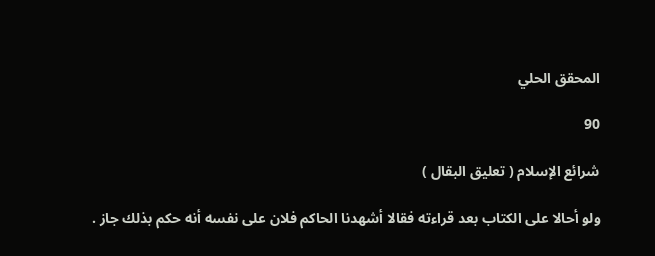المحقق الحلي

90

شرائع الإسلام ( تعليق البقال )

ولو أحالا على الكتاب بعد قراءته فقالا أشهدنا الحاكم فلان على نفسه أنه حكم بذلك جاز .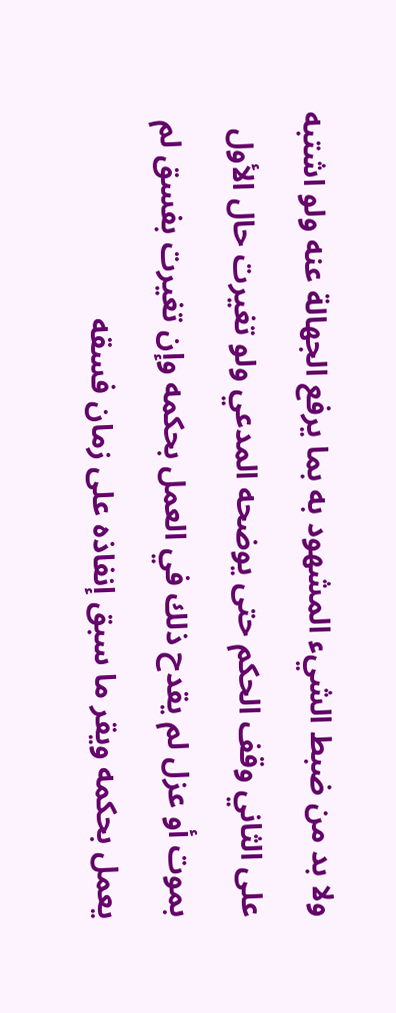ولا بد من ضبط الشيء المشهود به بما يرفع الجهالة عنه ولو اشتبه على الثاني وقف الحكم حتى يوضحه المدعي ولو تغيرت حال الأول بموت أو عزل لم يقدح ذلك في العمل بحكمه وإن تغيرت بفسق لم يعمل بحكمه ويقر ما سبق إنفاذه على زمان فسقه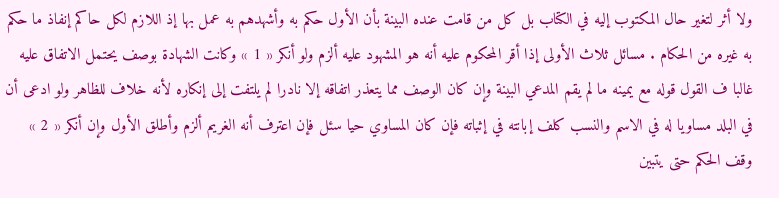ولا أثر لتغير حال المكتوب إليه في الكتاب بل كل من قامت عنده البينة بأن الأول حكم به وأشهدهم به عمل بها إذ اللازم لكل حاكم إنفاذ ما حكم به غيره من الحكام . مسائل ثلاث الأولى إذا أقر المحكوم عليه أنه هو المشهود عليه ألزم ولو أنكر « 1 » وكانت الشهادة بوصف يحتمل الاتفاق عليه غالبا ف القول قوله مع يمينه ما لم يقم المدعي البينة وإن كان الوصف مما يتعذر اتفاقه إلا نادرا لم يلتفت إلى إنكاره لأنه خلاف للظاهر ولو ادعى أن في البلد مساويا له في الاسم والنسب كلف إبانته في إثباته فإن كان المساوي حيا سئل فإن اعترف أنه الغريم ألزم وأطلق الأول وإن أنكر « 2 » وقف الحكم حتى يتبين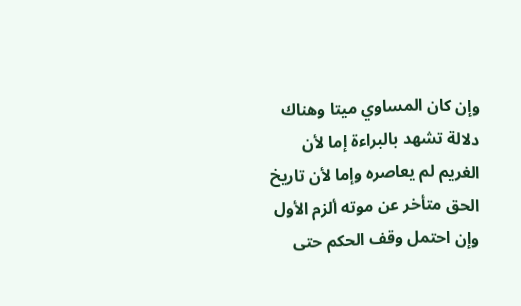وإن كان المساوي ميتا وهناك دلالة تشهد بالبراءة إما لأن الغريم لم يعاصره وإما لأن تاريخ الحق متأخر عن موته ألزم الأول وإن احتمل وقف الحكم حتى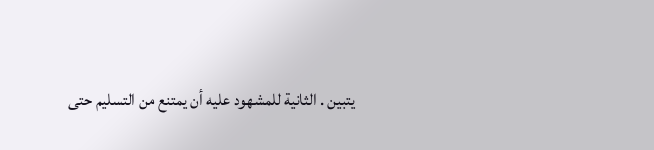يتبين . الثانية للمشهود عليه أن يمتنع من التسليم حتى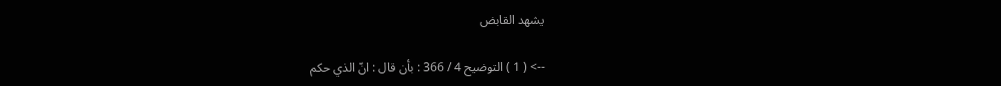يشهد القابض

--> ( 1 ) التوضيح 4 / 366 : بأن قال : انّ الذي حكم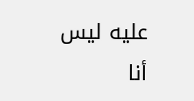عليه ليس أنا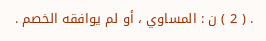. ( 2 ) ن : المساوي ، أو لم يوافقه الخصم .